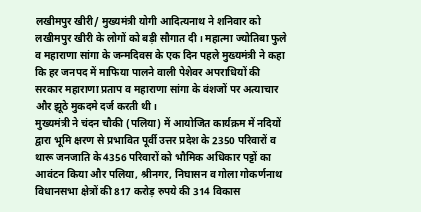लखीमपुर खीरी/ मुख्यमंत्री योगी आदित्यनाथ ने शनिवार को लखीमपुर खीरी के लोगों को बड़ी सौगात दी। महात्मा ज्योतिबा फुले व महाराणा सांगा के जन्मदिवस के एक दिन पहले मुख्यमंत्री ने कहा कि हर जनपद में माफिया पालने वाली पेशेवर अपराधियों की सरकार महाराणा प्रताप व महाराणा सांगा के वंशजों पर अत्याचार और झूठे मुकदमे दर्ज करती थी।
मुख्यमंत्री ने चंदन चौकी (पलिया) में आयोजित कार्यक्रम में नदियों द्वारा भूमि क्षरण से प्रभावित पूर्वी उत्तर प्रदेश के 2350 परिवारों व थारू जनजाति के 4356 परिवारों को भौमिक अधिकार पट्टों का आवंटन किया और पलिया, श्रीनगर, निघासन व गोला गोकर्णनाथ विधानसभा क्षेत्रों की 817 करोड़ रुपये की 314 विकास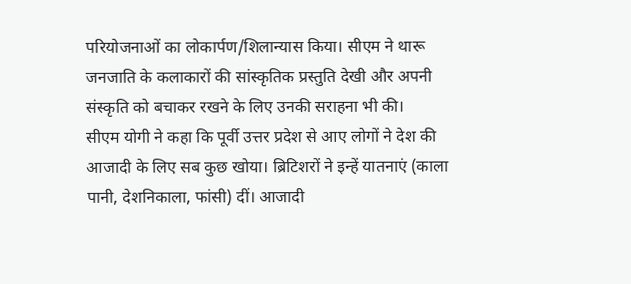परियोजनाओं का लोकार्पण/शिलान्यास किया। सीएम ने थारू जनजाति के कलाकारों की सांस्कृतिक प्रस्तुति देखी और अपनी संस्कृति को बचाकर रखने के लिए उनकी सराहना भी की।
सीएम योगी ने कहा कि पूर्वी उत्तर प्रदेश से आए लोगों ने देश की आजादी के लिए सब कुछ खोया। ब्रिटिशरों ने इन्हें यातनाएं (काला पानी, देशनिकाला, फांसी) दीं। आजादी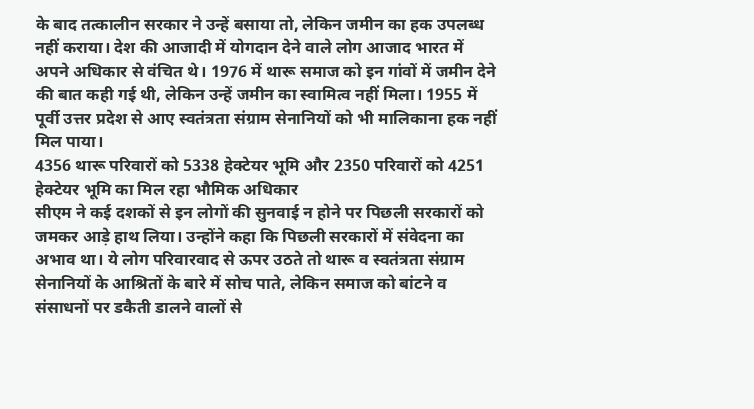के बाद तत्कालीन सरकार ने उन्हें बसाया तो, लेकिन जमीन का हक उपलब्ध नहीं कराया। देश की आजादी में योगदान देने वाले लोग आजाद भारत में अपने अधिकार से वंचित थे। 1976 में थारू समाज को इन गांवों में जमीन देने की बात कही गई थी, लेकिन उन्हें जमीन का स्वामित्व नहीं मिला। 1955 में पूर्वी उत्तर प्रदेश से आए स्वतंत्रता संग्राम सेनानियों को भी मालिकाना हक नहीं मिल पाया।
4356 थारू परिवारों को 5338 हेक्टेयर भूमि और 2350 परिवारों को 4251 हेक्टेयर भूमि का मिल रहा भौमिक अधिकार
सीएम ने कई दशकों से इन लोगों की सुनवाई न होने पर पिछली सरकारों को जमकर आड़े हाथ लिया। उन्होंने कहा कि पिछली सरकारों में संवेदना का अभाव था। ये लोग परिवारवाद से ऊपर उठते तो थारू व स्वतंत्रता संग्राम सेनानियों के आश्रितों के बारे में सोच पाते, लेकिन समाज को बांटने व संसाधनों पर डकैती डालने वालों से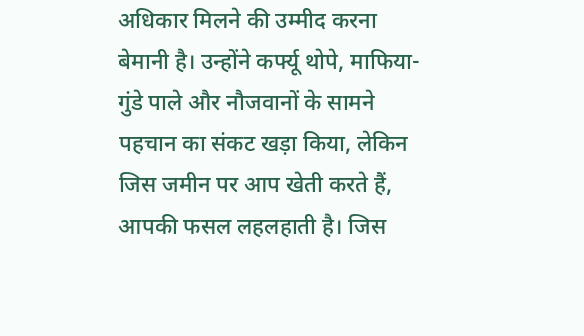अधिकार मिलने की उम्मीद करना बेमानी है। उन्होंने कर्फ्यू थोपे, माफिया-गुंडे पाले और नौजवानों के सामने पहचान का संकट खड़ा किया, लेकिन जिस जमीन पर आप खेती करते हैं, आपकी फसल लहलहाती है। जिस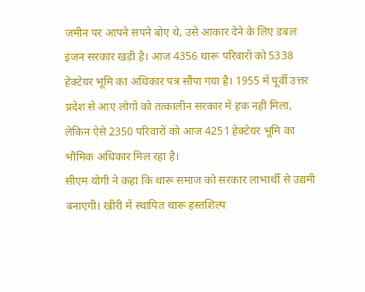जमीन पर आपने सपने बोए थे, उसे आकार देने के लिए डबल इंजन सरकार खड़ी है। आज 4356 थारू परिवारों को 5338 हेक्टेयर भूमि का अधिकार पत्र सौंपा गया है। 1955 में पूर्वी उत्तर प्रदेश से आए लोगों को तत्कालीन सरकार में हक नहीं मिला, लेकिन ऐसे 2350 परिवारों को आज 4251 हेक्टेयर भूमि का भौमिक अधिकार मिल रहा है।
सीएम योगी ने कहा कि थारू समाज को सरकार लाभार्थी से उद्यमी बनाएगी। खीरी में स्थापित थारू हस्तशिल्प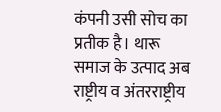कंपनी उसी सोच का प्रतीक है। थारू समाज के उत्पाद अब राष्ट्रीय व अंतरराष्ट्रीय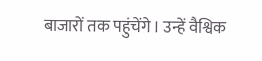बाजारों तक पहुंचेंगे। उन्हें वैश्विक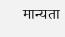मान्यता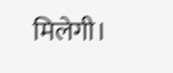मिलेगी।